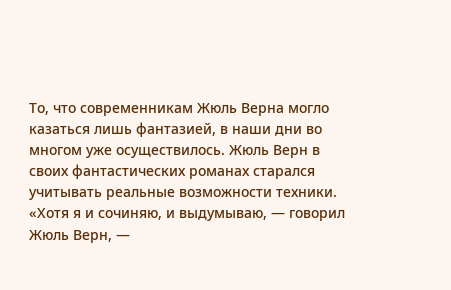То, что современникам Жюль Верна могло казаться лишь фантазией, в наши дни во многом уже осуществилось. Жюль Верн в своих фантастических романах старался учитывать реальные возможности техники. «Хотя я и сочиняю, и выдумываю, — говорил Жюль Верн, —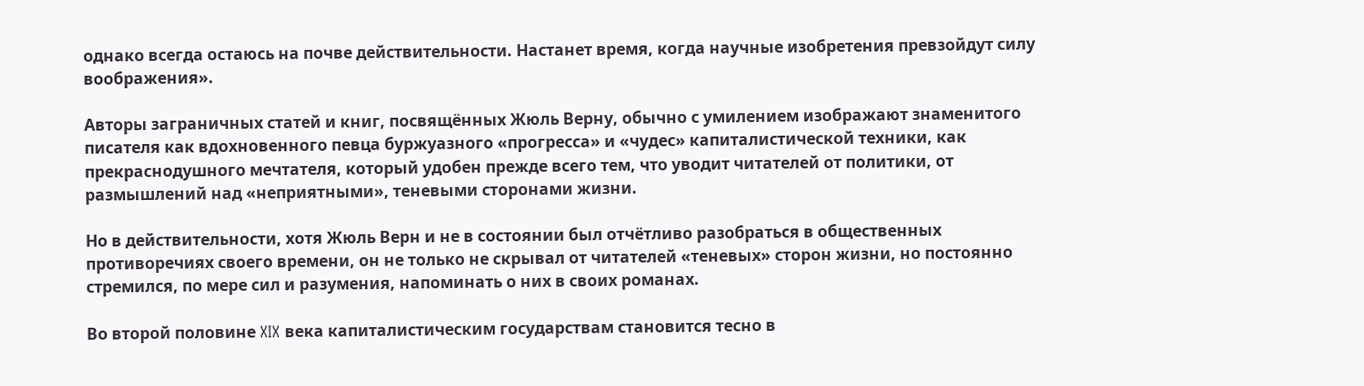однако всегда остаюсь на почве действительности. Настанет время, когда научные изобретения превзойдут силу воображения».

Авторы заграничных статей и книг, посвящённых Жюль Верну, обычно с умилением изображают знаменитого писателя как вдохновенного певца буржуазного «прогресса» и «чудес» капиталистической техники, как прекраснодушного мечтателя, который удобен прежде всего тем, что уводит читателей от политики, от размышлений над «неприятными», теневыми сторонами жизни.

Но в действительности, хотя Жюль Верн и не в состоянии был отчётливо разобраться в общественных противоречиях своего времени, он не только не скрывал от читателей «теневых» сторон жизни, но постоянно стремился, по мере сил и разумения, напоминать о них в своих романах.

Во второй половине XIX века капиталистическим государствам становится тесно в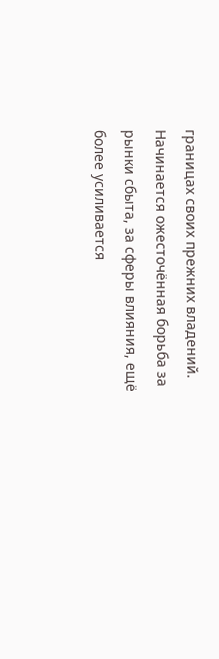границах своих прежних владений. Начинается ожесточённая борьба за рынки сбыта, за сферы влияния, ещё более усиливается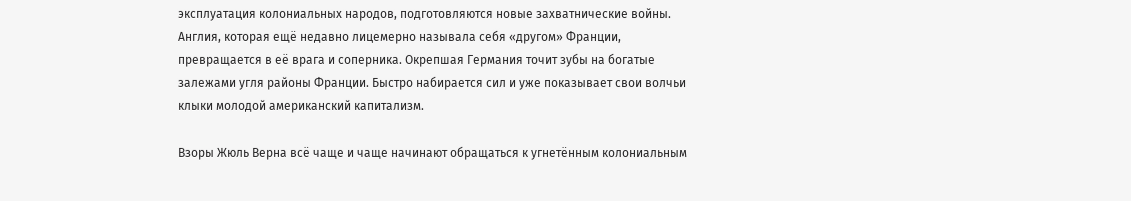эксплуатация колониальных народов, подготовляются новые захватнические войны. Англия, которая ещё недавно лицемерно называла себя «другом» Франции, превращается в её врага и соперника. Окрепшая Германия точит зубы на богатые залежами угля районы Франции. Быстро набирается сил и уже показывает свои волчьи клыки молодой американский капитализм.

Взоры Жюль Верна всё чаще и чаще начинают обращаться к угнетённым колониальным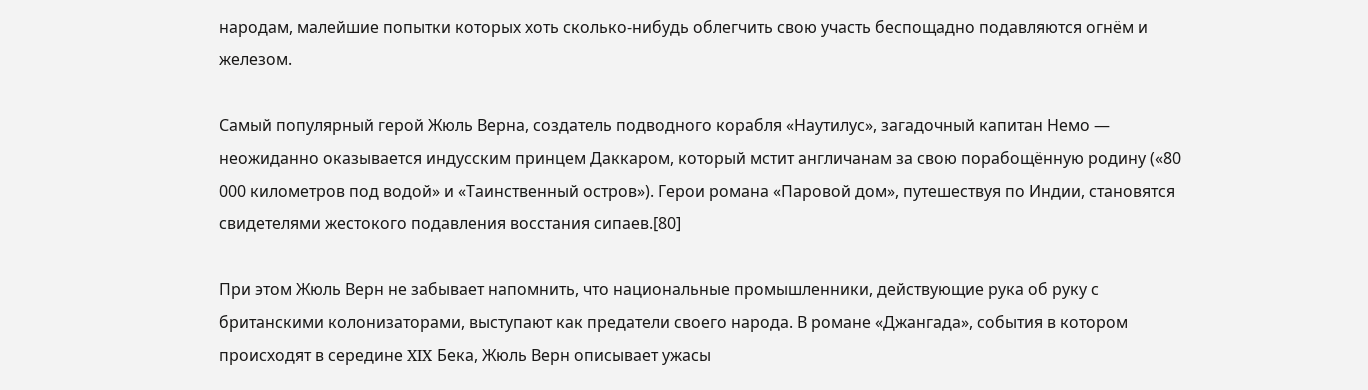народам, малейшие попытки которых хоть сколько-нибудь облегчить свою участь беспощадно подавляются огнём и железом.

Самый популярный герой Жюль Верна, создатель подводного корабля «Наутилус», загадочный капитан Немо — неожиданно оказывается индусским принцем Даккаром, который мстит англичанам за свою порабощённую родину («80 000 километров под водой» и «Таинственный остров»). Герои романа «Паровой дом», путешествуя по Индии, становятся свидетелями жестокого подавления восстания сипаев.[80]

При этом Жюль Верн не забывает напомнить, что национальные промышленники, действующие рука об руку с британскими колонизаторами, выступают как предатели своего народа. В романе «Джангада», события в котором происходят в середине XIX Бека, Жюль Верн описывает ужасы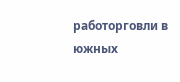работорговли в южных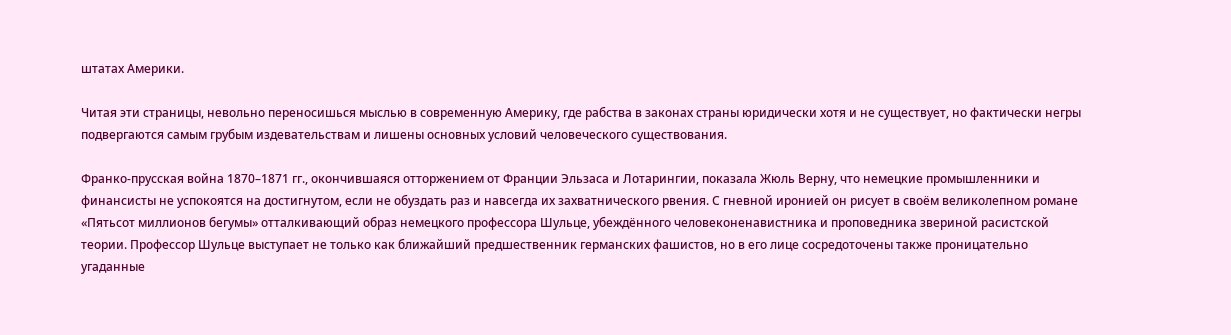штатах Америки.

Читая эти страницы, невольно переносишься мыслью в современную Америку, где рабства в законах страны юридически хотя и не существует, но фактически негры подвергаются самым грубым издевательствам и лишены основных условий человеческого существования.

Франко-прусская война 1870–1871 гг., окончившаяся отторжением от Франции Эльзаса и Лотарингии, показала Жюль Верну, что немецкие промышленники и финансисты не успокоятся на достигнутом, если не обуздать раз и навсегда их захватнического рвения. С гневной иронией он рисует в своём великолепном романе «Пятьсот миллионов бегумы» отталкивающий образ немецкого профессора Шульце, убеждённого человеконенавистника и проповедника звериной расистской теории. Профессор Шульце выступает не только как ближайший предшественник германских фашистов, но в его лице сосредоточены также проницательно угаданные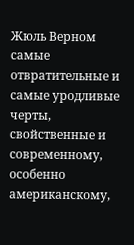Жюль Верном самые отвратительные и самые уродливые черты, свойственные и современному, особенно американскому,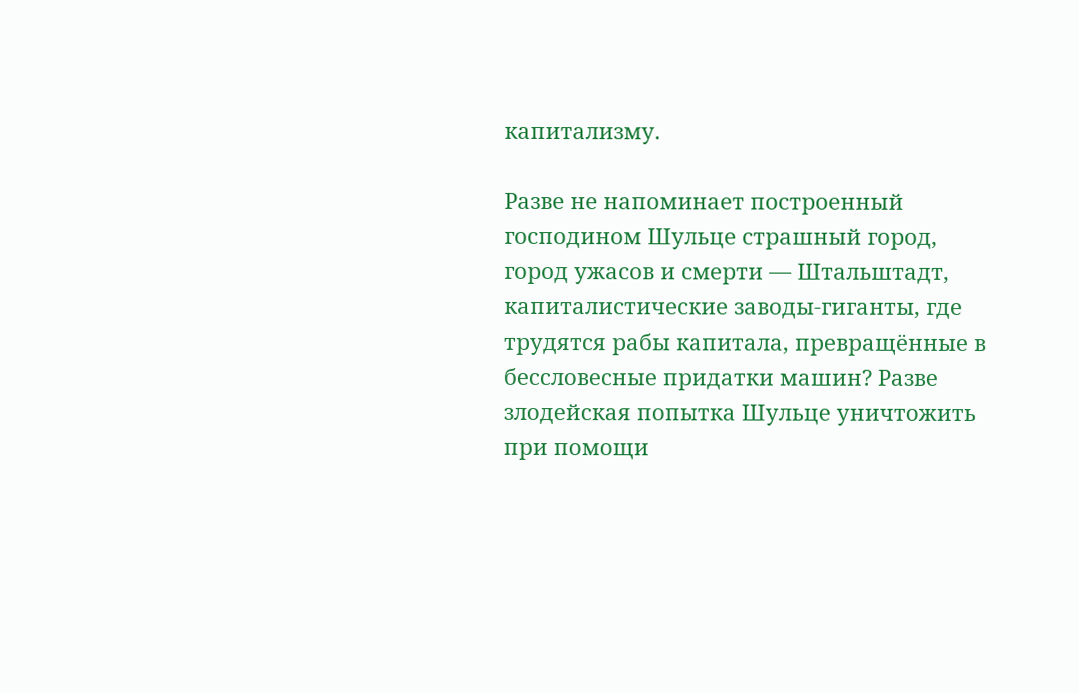капитализму.

Разве не напоминает построенный господином Шульце страшный город, город ужасов и смерти — Штальштадт, капиталистические заводы-гиганты, где трудятся рабы капитала, превращённые в бессловесные придатки машин? Разве злодейская попытка Шульце уничтожить при помощи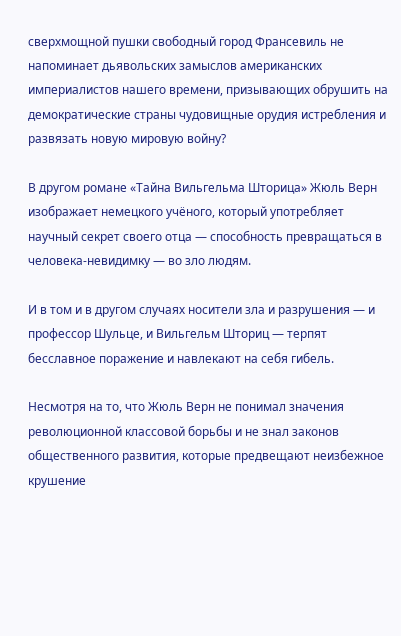сверхмощной пушки свободный город Франсевиль не напоминает дьявольских замыслов американских империалистов нашего времени, призывающих обрушить на демократические страны чудовищные орудия истребления и развязать новую мировую войну?

В другом романе «Тайна Вильгельма Шторица» Жюль Верн изображает немецкого учёного, который употребляет научный секрет своего отца — способность превращаться в человека-невидимку — во зло людям.

И в том и в другом случаях носители зла и разрушения — и профессор Шульце, и Вильгельм Шториц — терпят бесславное поражение и навлекают на себя гибель.

Несмотря на то, что Жюль Верн не понимал значения революционной классовой борьбы и не знал законов общественного развития, которые предвещают неизбежное крушение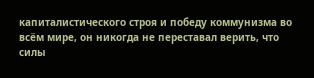капиталистического строя и победу коммунизма во всём мире, он никогда не переставал верить, что силы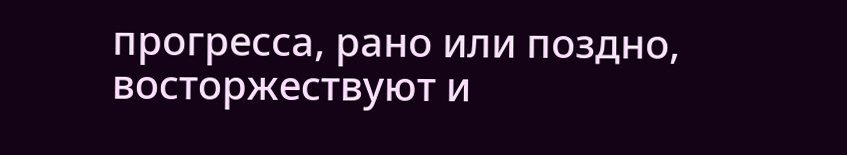прогресса, рано или поздно, восторжествуют и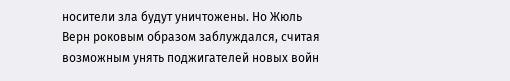носители зла будут уничтожены. Но Жюль Верн роковым образом заблуждался, считая возможным унять поджигателей новых войн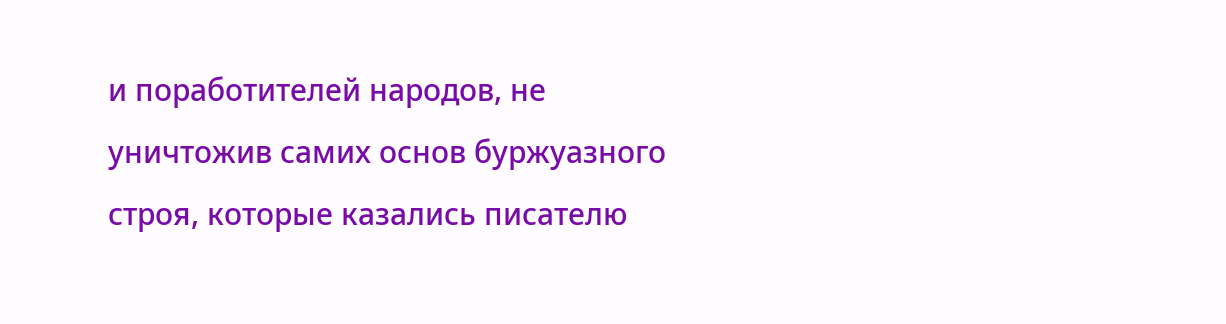и поработителей народов, не уничтожив самих основ буржуазного строя, которые казались писателю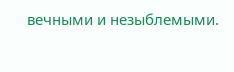вечными и незыблемыми.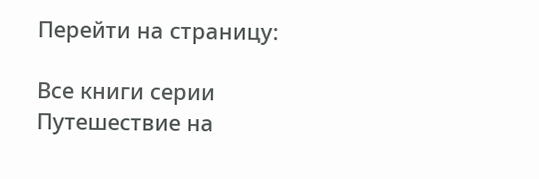Перейти на страницу:

Все книги серии Путешествие на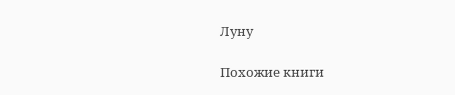Луну

Похожие книги